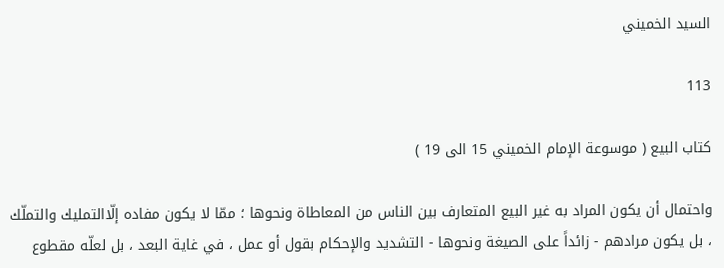السيد الخميني

113

كتاب البيع ( موسوعة الإمام الخميني 15 الى 19 )

واحتمال أن يكون المراد به غير البيع المتعارف بين الناس من المعاطاة ونحوها ؛ ممّا لا يكون مفاده إلّاالتمليك والتملّك ، بل يكون مرادهم - زائداً على الصيغة ونحوها - التشديد والإحكام بقول أو عمل ، في غاية البعد ، بل لعلّه مقطوع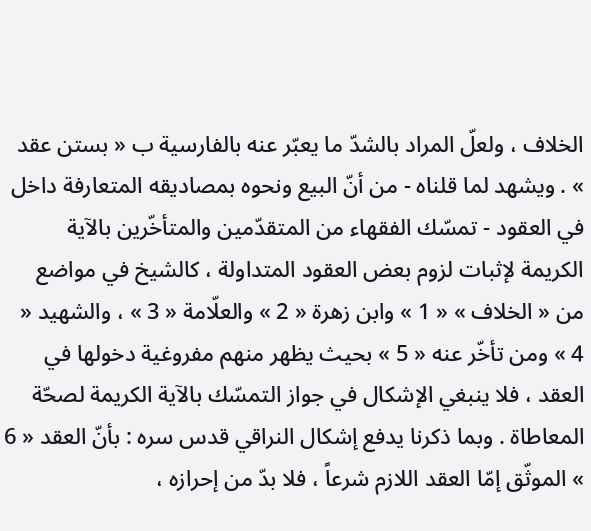الخلاف ، ولعلّ المراد بالشدّ ما يعبّر عنه بالفارسية ب « بستن عقد » . ويشهد لما قلناه - من أنّ البيع ونحوه بمصاديقه المتعارفة داخل في العقود - تمسّك الفقهاء من المتقدّمين والمتأخّرين بالآية الكريمة لإثبات لزوم بعض العقود المتداولة ، كالشيخ في مواضع من « الخلاف » « 1 » وابن زهرة « 2 » والعلّامة « 3 » ، والشهيد « 4 » ومن تأخّر عنه « 5 » بحيث يظهر منهم مفروغية دخولها في العقد ، فلا ينبغي الإشكال في جواز التمسّك بالآية الكريمة لصحّة المعاطاة . وبما ذكرنا يدفع إشكال النراقي قدس سره : بأنّ العقد « 6 » الموثّق إمّا العقد اللازم شرعاً ، فلا بدّ من إحرازه ،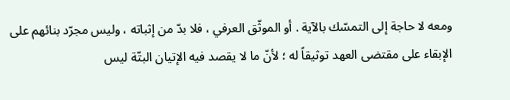ومعه لا حاجة إلى التمسّك بالآية . أو الموثّق العرفي ، فلا بدّ من إثباته ، وليس مجرّد بنائهم على الإبقاء على مقتضى العهد توثيقاً له ؛ لأنّ ما لا يقصد فيه الإتيان البتّة ليس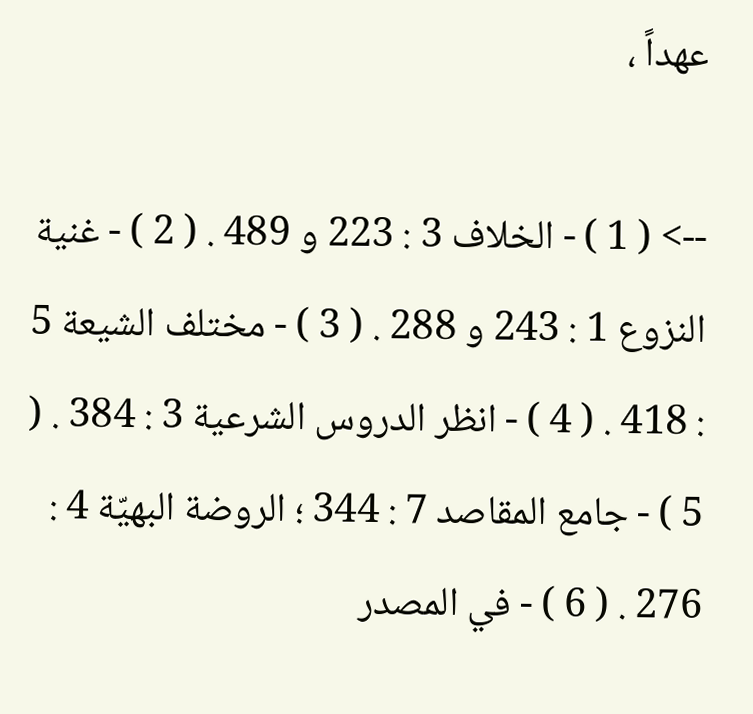عهداً ،

--> ( 1 ) - الخلاف 3 : 223 و 489 . ( 2 ) - غنية النزوع 1 : 243 و 288 . ( 3 ) - مختلف الشيعة 5 : 418 . ( 4 ) - انظر الدروس الشرعية 3 : 384 . ( 5 ) - جامع المقاصد 7 : 344 ؛ الروضة البهيّة 4 : 276 . ( 6 ) - في المصدر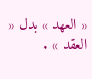« العهد » بدل « العقد » .